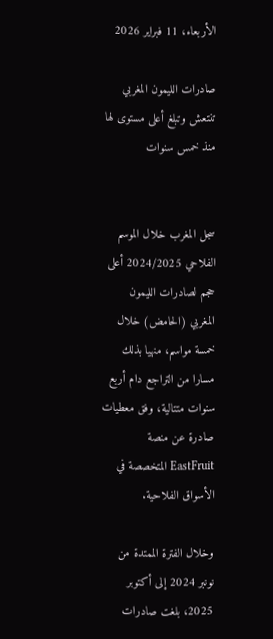الأربعاء، 11 فبراير 2026

صادرات الليمون المغربي تنتعش وتبلغ أعلى مستوى لها منذ خمس سنوات


سجل المغرب خلال الموسم الفلاحي 2024/2025 أعلى حجم لصادرات الليمون المغربي (الحامض) خلال خمسة مواسم، منهيا بذلك مسارا من التراجع دام أربع سنوات متتالية، وفق معطيات صادرة عن منصة EastFruit المتخصصة في الأسواق الفلاحية.

وخلال الفترة الممتدة من نونبر 2024 إلى أكتوبر 2025، بلغت صادرات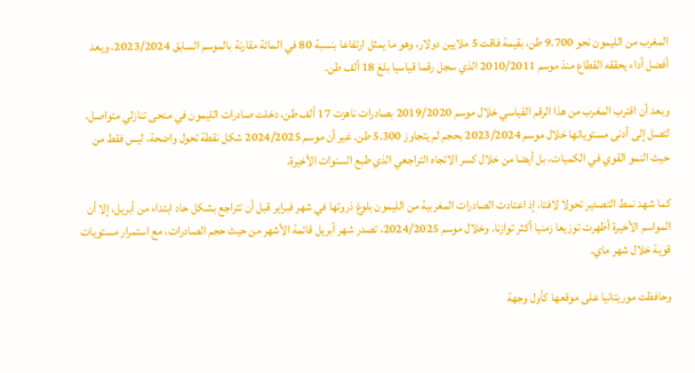المغرب من الليمون نحو 9.700 طن، بقيمة فاقت 5 ملايين دولار، وهو ما يمثل ارتفاعا بنسبة 80 في المائة مقارنة بالموسم السابق 2023/2024، ويعد أفضل أداء يحققه القطاع منذ موسم 2010/2011 الذي سجل رقما قياسيا بلغ 18 ألف طن.

وبعد أن اقترب المغرب من هذا الرقم القياسي خلال موسم 2019/2020 بصادرات ناهزت 17 ألف طن، دخلت صادرات الليمون في منحى تنازلي متواصل، لتصل إلى أدنى مستوياتها خلال موسم 2023/2024 بحجم لم يتجاوز 5.300 طن. غير أن موسم 2024/2025 شكل نقطة تحول واضحة، ليس فقط من حيث النمو القوي في الكميات، بل أيضا من خلال كسر الاتجاه التراجعي الذي طبع السنوات الأخيرة.

كما شهد نمط التصدير تحولا لافتا، إذ اعتادت الصادرات المغربية من الليمون بلوغ ذروتها في شهر فبراير قبل أن تتراجع بشكل حاد ابتداء من أبريل، إلا أن المواسم الأخيرة أظهرت توزيعا زمنيا أكثر توازنا. وخلال موسم 2024/2025، تصدر شهر أبريل قائمة الأشهر من حيث حجم الصادرات، مع استمرار مستويات قوية خلال شهر ماي.

وحافظت موريتانيا على موقعها كأول وجهة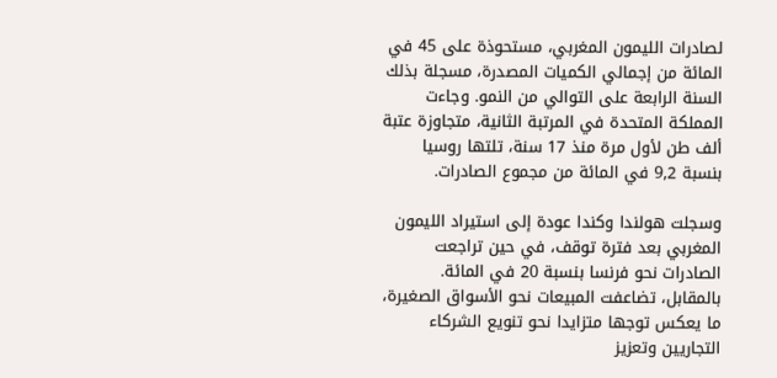لصادرات الليمون المغربي، مستحوذة على 45 في المائة من إجمالي الكميات المصدرة، مسجلة بذلك السنة الرابعة على التوالي من النمو. وجاءت المملكة المتحدة في المرتبة الثانية، متجاوزة عتبة ألف طن لأول مرة منذ 17 سنة، تلتها روسيا بنسبة 9,2 في المائة من مجموع الصادرات.

وسجلت هولندا وكندا عودة إلى استيراد الليمون المغربي بعد فترة توقف، في حين تراجعت الصادرات نحو فرنسا بنسبة 20 في المائة. بالمقابل، تضاعفت المبيعات نحو الأسواق الصغيرة، ما يعكس توجها متزايدا نحو تنويع الشركاء التجاريين وتعزيز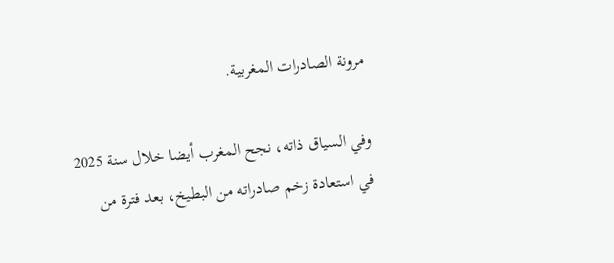مرونة الصادرات المغربية.

وفي السياق ذاته، نجح المغرب أيضا خلال سنة 2025 في استعادة زخم صادراته من البطيخ، بعد فترة من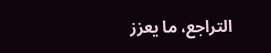التراجع، ما يعزز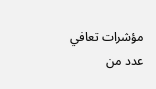مؤشرات تعافي عدد من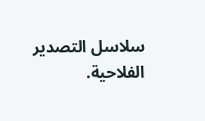سلاسل التصدير الفلاحية.